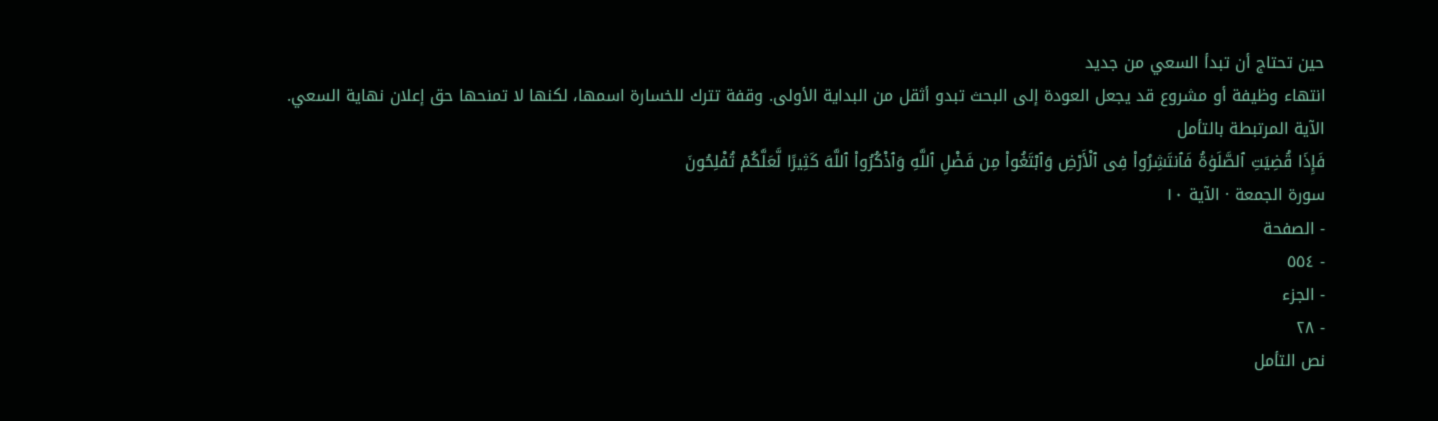حين تحتاج أن تبدأ السعي من جديد
انتهاء وظيفة أو مشروع قد يجعل العودة إلى البحث تبدو أثقل من البداية الأولى. وقفة تترك للخسارة اسمها، لكنها لا تمنحها حق إعلان نهاية السعي.
الآية المرتبطة بالتأمل
فَإِذَا قُضِيَتِ ٱلصَّلَوٰةُ فَٱنتَشِرُوا۟ فِى ٱلْأَرْضِ وَٱبْتَغُوا۟ مِن فَضْلِ ٱللَّهِ وَٱذْكُرُوا۟ ٱللَّهَ كَثِيرًا لَّعَلَّكُمْ تُفْلِحُونَ
سورة الجمعة · الآية ١٠
- الصفحة
- ٥٥٤
- الجزء
- ٢٨
نص التأمل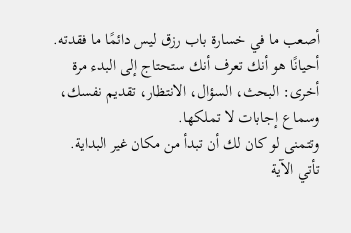أصعب ما في خسارة باب رزق ليس دائمًا ما فقدته.
أحيانًا هو أنك تعرف أنك ستحتاج إلى البدء مرة أخرى: البحث، السؤال، الانتظار، تقديم نفسك، وسماع إجابات لا تملكها.
وتتمنى لو كان لك أن تبدأ من مكان غير البداية.
تأتي الآية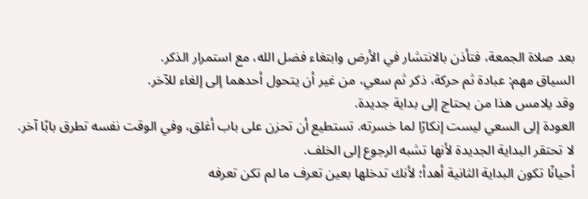بعد صلاة الجمعة، فتأذن بالانتشار في الأرض وابتغاء فضل الله، مع استمرار الذكر.
السياق مهم: عبادة ثم حركة، ذكر ثم سعي، من غير أن يتحول أحدهما إلى إلغاء للآخر.
وقد يلامس هذا من يحتاج إلى بداية جديدة.
العودة إلى السعي ليست إنكارًا لما خسرته. تستطيع أن تحزن على باب أغلق، وفي الوقت نفسه تطرق بابًا آخر.
لا تحتقر البداية الجديدة لأنها تشبه الرجوع إلى الخلف.
أحيانًا تكون البداية الثانية أهدأ؛ لأنك تدخلها بعين تعرف ما لم تكن تعرفه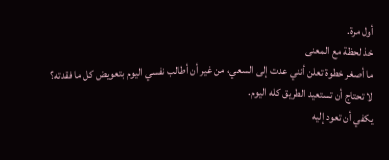أول مرة.
خذ لحظة مع المعنى
ما أصغر خطوة تعلن أنني عدت إلى السعي، من غير أن أطالب نفسي اليوم بتعويض كل ما فقدته؟
لا تحتاج أن تستعيد الطريق كله اليوم.
يكفي أن تعود إليه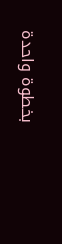بخطوة واحدة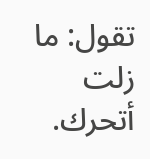تقول: ما زلت أتحرك.